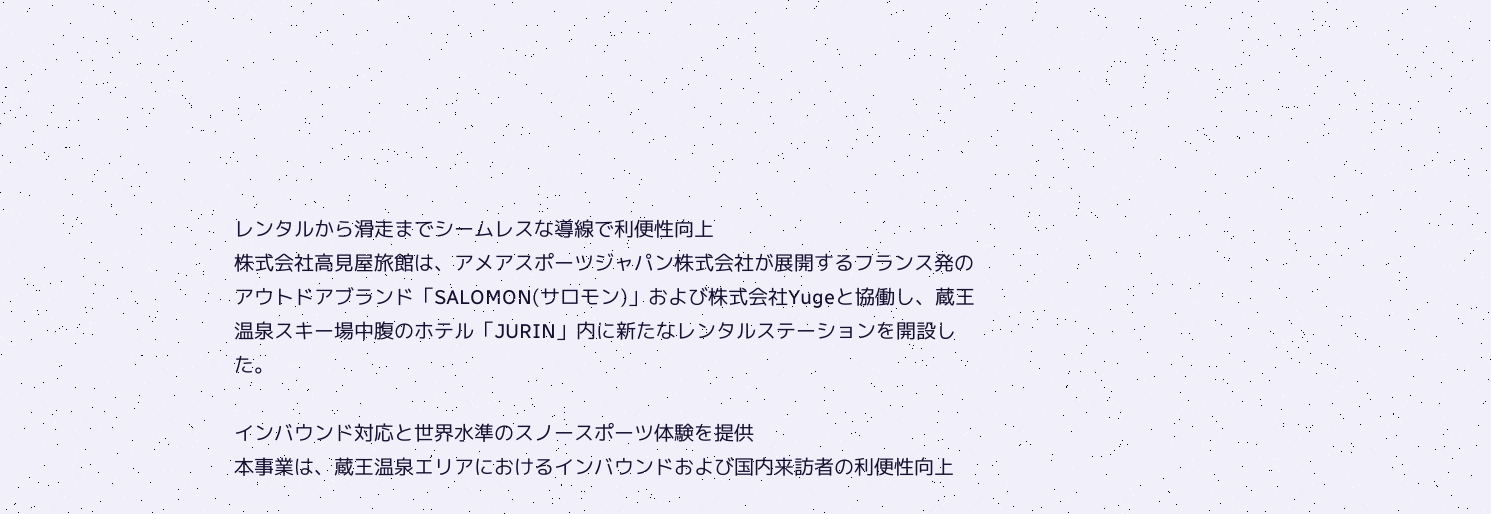レンタルから滑走までシームレスな導線で利便性向上
株式会社高見屋旅館は、アメアスポーツジャパン株式会社が展開するフランス発のアウトドアブランド「SALOMON(サロモン)」および株式会社Yugeと協働し、蔵王温泉スキー場中腹のホテル「JURIN」内に新たなレンタルステーションを開設した。

インバウンド対応と世界水準のスノースポーツ体験を提供
本事業は、蔵王温泉エリアにおけるインバウンドおよび国内来訪者の利便性向上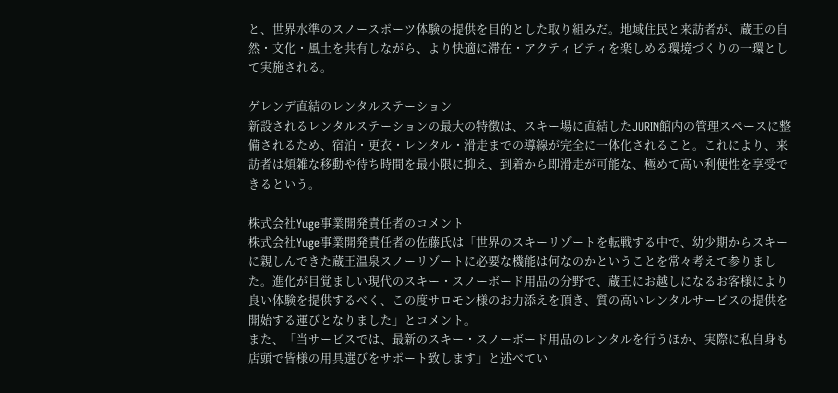と、世界水準のスノースポーツ体験の提供を目的とした取り組みだ。地域住民と来訪者が、蔵王の自然・文化・風土を共有しながら、より快適に滞在・アクティビティを楽しめる環境づくりの一環として実施される。

ゲレンデ直結のレンタルステーション
新設されるレンタルステーションの最大の特徴は、スキー場に直結したJURIN館内の管理スペースに整備されるため、宿泊・更衣・レンタル・滑走までの導線が完全に一体化されること。これにより、来訪者は煩雑な移動や待ち時間を最小限に抑え、到着から即滑走が可能な、極めて高い利便性を享受できるという。

株式会社Yuge事業開発責任者のコメント
株式会社Yuge事業開発責任者の佐藤氏は「世界のスキーリゾートを転戦する中で、幼少期からスキーに親しんできた蔵王温泉スノーリゾートに必要な機能は何なのかということを常々考えて参りました。進化が目覚ましい現代のスキー・スノーボード用品の分野で、蔵王にお越しになるお客様により良い体験を提供するべく、この度サロモン様のお力添えを頂き、質の高いレンタルサービスの提供を開始する運びとなりました」とコメント。
また、「当サービスでは、最新のスキー・スノーボード用品のレンタルを行うほか、実際に私自身も店頭で皆様の用具選びをサポート致します」と述べてい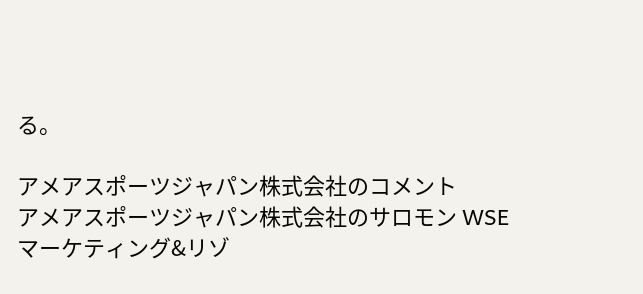る。

アメアスポーツジャパン株式会社のコメント
アメアスポーツジャパン株式会社のサロモン WSE マーケティング&リゾ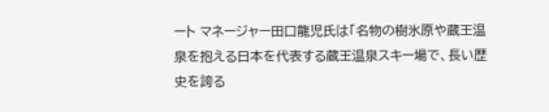ート マネージャー田口龍児氏は「名物の樹氷原や蔵王温泉を抱える日本を代表する蔵王温泉スキー場で、長い歴史を誇る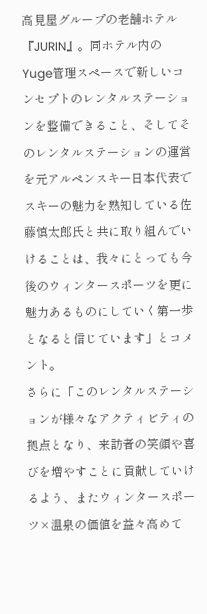高見屋グループの老舗ホテル『JURIN』。同ホテル内のYuge管理スペースで新しいコンセプトのレンタルステーションを整備できること、そしてそのレンタルステーションの運営を元アルペンスキー日本代表でスキーの魅力を熟知している佐藤慎太郎氏と共に取り組んでいけることは、我々にとっても今後のウィンタースポーツを更に魅力あるものにしていく第一歩となると信じています」とコメント。
さらに「このレンタルステーションが様々なアクティビティの拠点となり、来訪者の笑顔や喜びを増やすことに貢献していけるよう、またウィンタースポーツ×温泉の価値を益々高めて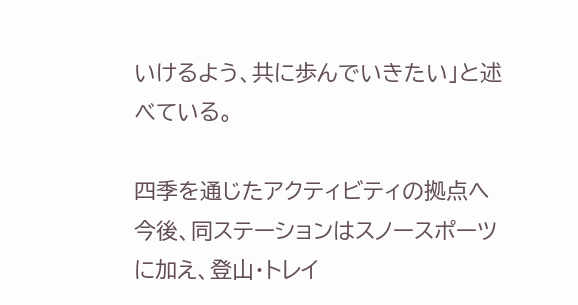いけるよう、共に歩んでいきたい」と述べている。

四季を通じたアクティビティの拠点へ
今後、同ステーションはスノースポーツに加え、登山・トレイ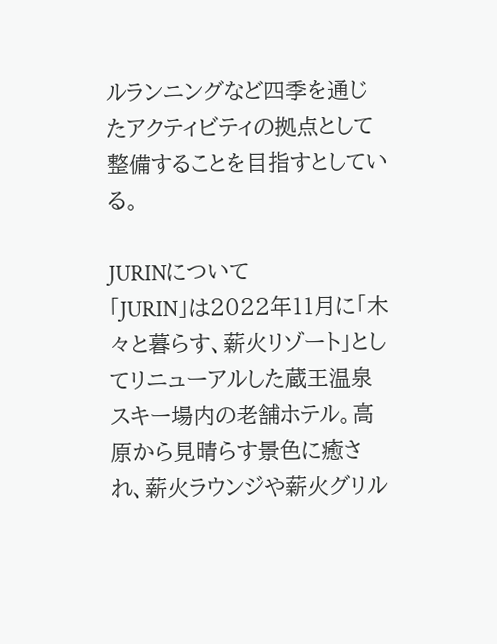ルランニングなど四季を通じたアクティビティの拠点として整備することを目指すとしている。

JURINについて
「JURIN」は2022年11月に「木々と暮らす、薪火リゾート」としてリニューアルした蔵王温泉スキー場内の老舗ホテル。高原から見晴らす景色に癒され、薪火ラウンジや薪火グリル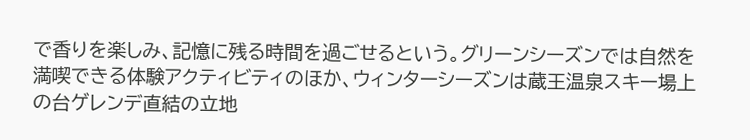で香りを楽しみ、記憶に残る時間を過ごせるという。グリーンシーズンでは自然を満喫できる体験アクティビティのほか、ウィンターシーズンは蔵王温泉スキー場上の台ゲレンデ直結の立地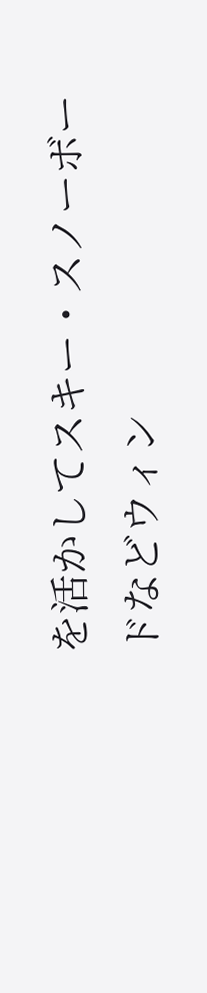を活かしてスキー・スノーボードなどウィン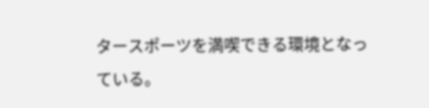タースポーツを満喫できる環境となっている。